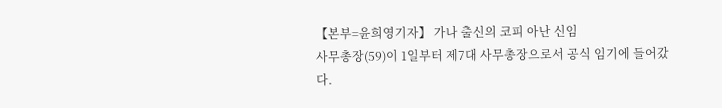【본부=윤희영기자】 가나 출신의 코피 아난 신임
사무총장(59)이 1일부터 제7대 사무총장으로서 공식 임기에 들어갔
다.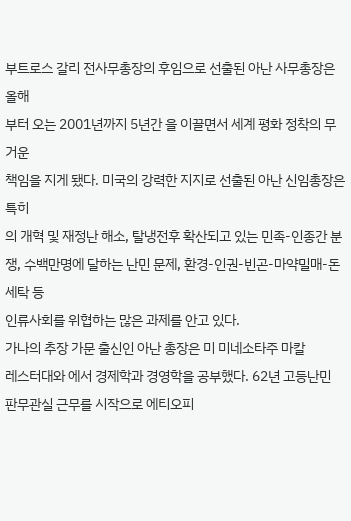부트로스 갈리 전사무총장의 후임으로 선출된 아난 사무총장은 올해
부터 오는 2001년까지 5년간 을 이끌면서 세계 평화 정착의 무거운
책임을 지게 됐다. 미국의 강력한 지지로 선출된 아난 신임총장은 특히
의 개혁 및 재정난 해소, 탈냉전후 확산되고 있는 민족-인종간 분
쟁, 수백만명에 달하는 난민 문제, 환경-인권-빈곤-마약밀매-돈세탁 등
인류사회를 위협하는 많은 과제를 안고 있다.
가나의 추장 가문 출신인 아난 총장은 미 미네소타주 마칼
레스터대와 에서 경제학과 경영학을 공부했다. 62년 고등난민
판무관실 근무를 시작으로 에티오피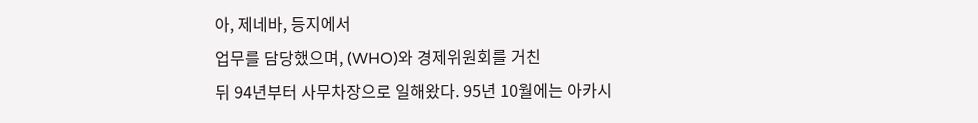아, 제네바, 등지에서
업무를 담당했으며, (WHO)와 경제위원회를 거친
뒤 94년부터 사무차장으로 일해왔다. 95년 10월에는 아카시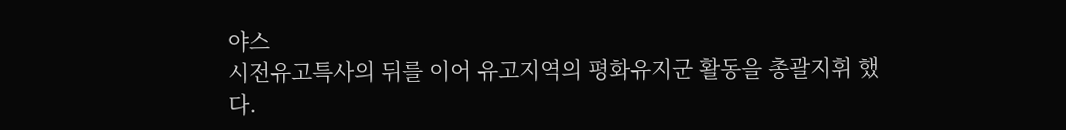야스
시전유고특사의 뒤를 이어 유고지역의 평화유지군 활동을 총괄지휘 했
다.